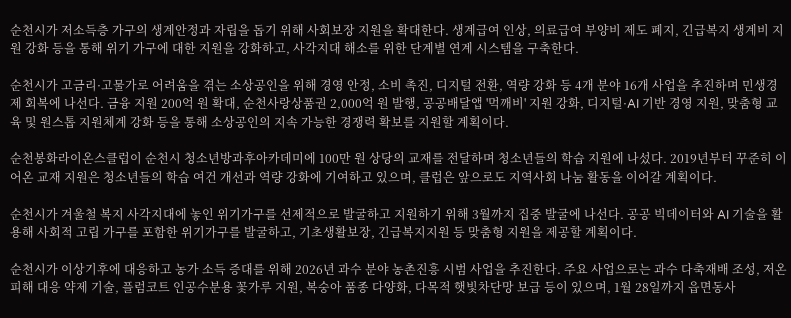순천시가 저소득층 가구의 생계안정과 자립을 돕기 위해 사회보장 지원을 확대한다. 생계급여 인상, 의료급여 부양비 제도 폐지, 긴급복지 생계비 지원 강화 등을 통해 위기 가구에 대한 지원을 강화하고, 사각지대 해소를 위한 단계별 연계 시스템을 구축한다.

순천시가 고금리·고물가로 어려움을 겪는 소상공인을 위해 경영 안정, 소비 촉진, 디지털 전환, 역량 강화 등 4개 분야 16개 사업을 추진하며 민생경제 회복에 나선다. 금융 지원 200억 원 확대, 순천사랑상품권 2,000억 원 발행, 공공배달앱 '먹깨비' 지원 강화, 디지털·AI 기반 경영 지원, 맞춤형 교육 및 원스톱 지원체계 강화 등을 통해 소상공인의 지속 가능한 경쟁력 확보를 지원할 계획이다.

순천봉화라이온스클럽이 순천시 청소년방과후아카데미에 100만 원 상당의 교재를 전달하며 청소년들의 학습 지원에 나섰다. 2019년부터 꾸준히 이어온 교재 지원은 청소년들의 학습 여건 개선과 역량 강화에 기여하고 있으며, 클럽은 앞으로도 지역사회 나눔 활동을 이어갈 계획이다.

순천시가 겨울철 복지 사각지대에 놓인 위기가구를 선제적으로 발굴하고 지원하기 위해 3월까지 집중 발굴에 나선다. 공공 빅데이터와 AI 기술을 활용해 사회적 고립 가구를 포함한 위기가구를 발굴하고, 기초생활보장, 긴급복지지원 등 맞춤형 지원을 제공할 계획이다.

순천시가 이상기후에 대응하고 농가 소득 증대를 위해 2026년 과수 분야 농촌진흥 시범 사업을 추진한다. 주요 사업으로는 과수 다축재배 조성, 저온피해 대응 약제 기술, 플럼코트 인공수분용 꽃가루 지원, 복숭아 품종 다양화, 다목적 햇빛차단망 보급 등이 있으며, 1월 28일까지 읍면동사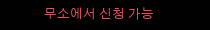무소에서 신청 가능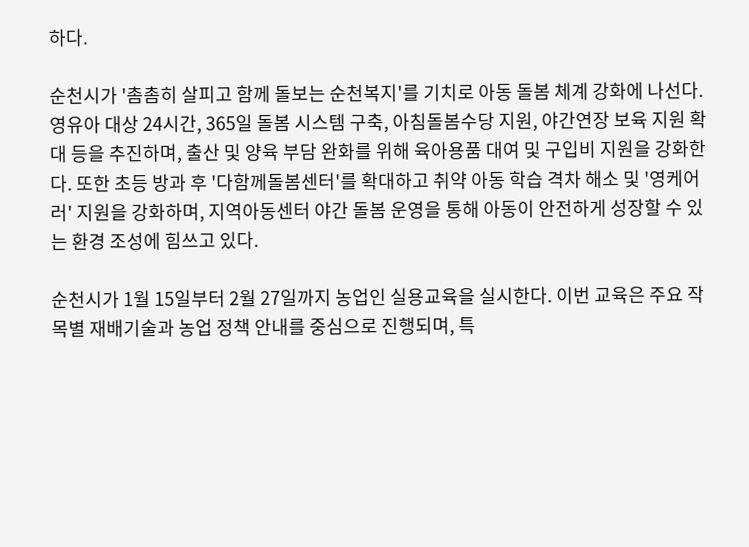하다.

순천시가 '촘촘히 살피고 함께 돌보는 순천복지'를 기치로 아동 돌봄 체계 강화에 나선다. 영유아 대상 24시간, 365일 돌봄 시스템 구축, 아침돌봄수당 지원, 야간연장 보육 지원 확대 등을 추진하며, 출산 및 양육 부담 완화를 위해 육아용품 대여 및 구입비 지원을 강화한다. 또한 초등 방과 후 '다함께돌봄센터'를 확대하고 취약 아동 학습 격차 해소 및 '영케어러' 지원을 강화하며, 지역아동센터 야간 돌봄 운영을 통해 아동이 안전하게 성장할 수 있는 환경 조성에 힘쓰고 있다.

순천시가 1월 15일부터 2월 27일까지 농업인 실용교육을 실시한다. 이번 교육은 주요 작목별 재배기술과 농업 정책 안내를 중심으로 진행되며, 특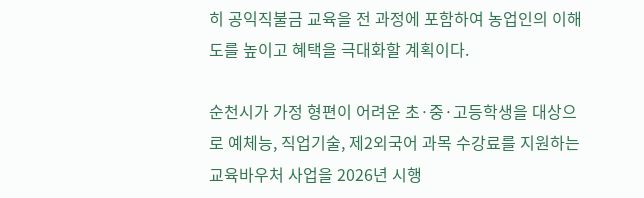히 공익직불금 교육을 전 과정에 포함하여 농업인의 이해도를 높이고 혜택을 극대화할 계획이다.

순천시가 가정 형편이 어려운 초·중·고등학생을 대상으로 예체능, 직업기술, 제2외국어 과목 수강료를 지원하는 교육바우처 사업을 2026년 시행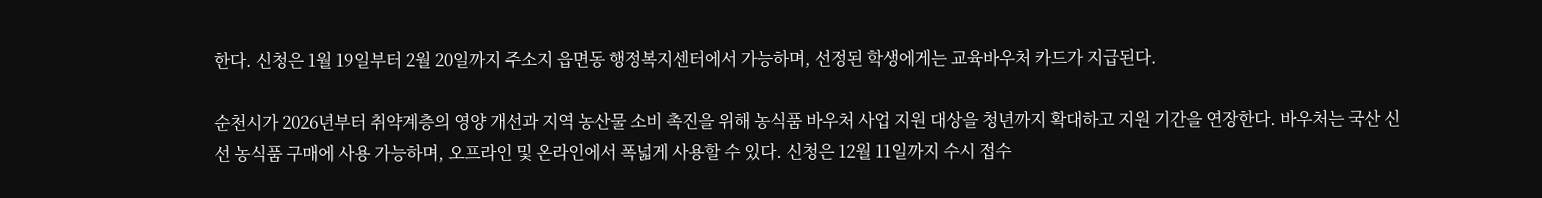한다. 신청은 1월 19일부터 2월 20일까지 주소지 읍면동 행정복지센터에서 가능하며, 선정된 학생에게는 교육바우처 카드가 지급된다.

순천시가 2026년부터 취약계층의 영양 개선과 지역 농산물 소비 촉진을 위해 농식품 바우처 사업 지원 대상을 청년까지 확대하고 지원 기간을 연장한다. 바우처는 국산 신선 농식품 구매에 사용 가능하며, 오프라인 및 온라인에서 폭넓게 사용할 수 있다. 신청은 12월 11일까지 수시 접수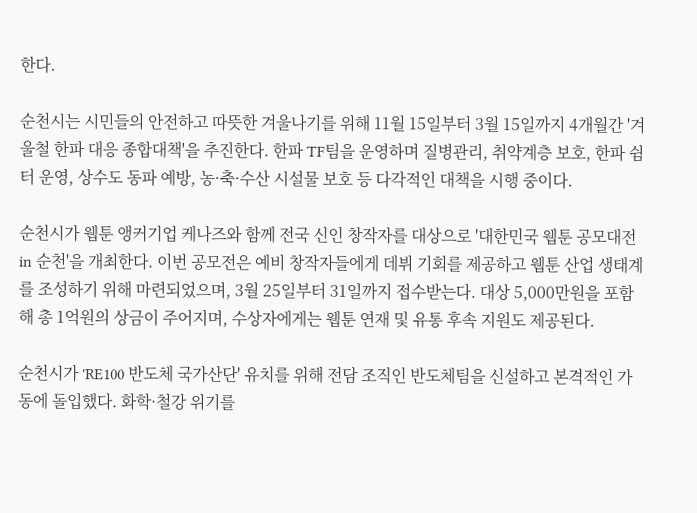한다.

순천시는 시민들의 안전하고 따뜻한 겨울나기를 위해 11월 15일부터 3월 15일까지 4개월간 '겨울철 한파 대응 종합대책'을 추진한다. 한파 TF팀을 운영하며 질병관리, 취약계층 보호, 한파 쉼터 운영, 상수도 동파 예방, 농·축·수산 시설물 보호 등 다각적인 대책을 시행 중이다.

순천시가 웹툰 앵커기업 케나즈와 함께 전국 신인 창작자를 대상으로 '대한민국 웹툰 공모대전 in 순천'을 개최한다. 이번 공모전은 예비 창작자들에게 데뷔 기회를 제공하고 웹툰 산업 생태계를 조성하기 위해 마련되었으며, 3월 25일부터 31일까지 접수받는다. 대상 5,000만원을 포함해 총 1억원의 상금이 주어지며, 수상자에게는 웹툰 연재 및 유통 후속 지원도 제공된다.

순천시가 'RE100 반도체 국가산단' 유치를 위해 전담 조직인 반도체팀을 신설하고 본격적인 가동에 돌입했다. 화학·철강 위기를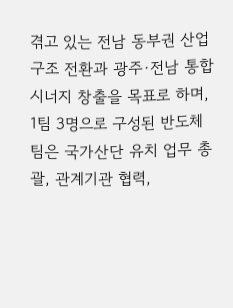겪고 있는 전남 동부권 산업 구조 전환과 광주·전남 통합 시너지 창출을 목표로 하며, 1팀 3명으로 구성된 반도체팀은 국가산단 유치 업무 총괄, 관계기관 협력,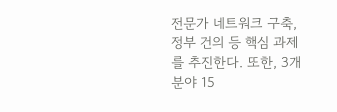전문가 네트워크 구축, 정부 건의 등 핵심 과제를 추진한다. 또한, 3개 분야 15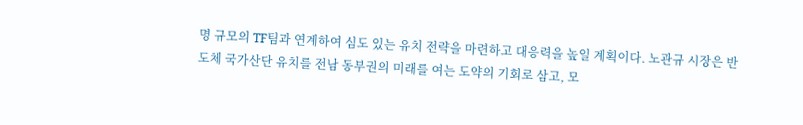명 규모의 TF팀과 연계하여 심도 있는 유치 전략을 마련하고 대응력을 높일 계획이다. 노관규 시장은 반도체 국가산단 유치를 전남 동부권의 미래를 여는 도약의 기회로 삼고, 모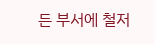든 부서에 철저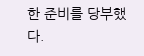한 준비를 당부했다.